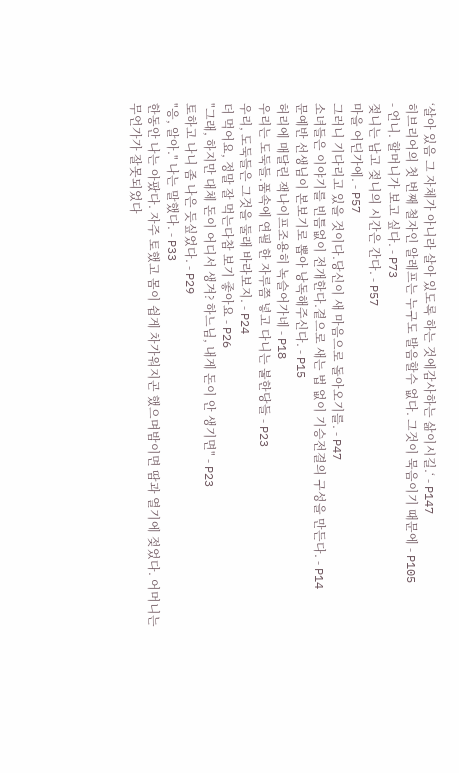‘살아 있음 그 자체가 아니라 살아 있도록 하는 것에감사하는 삶이시길.‘ - P147
히브리어의 첫 번째 철자인 알레프는 누구도 발음할수 없다. 그것이 묵음이기 때문에 - P105
- 언니. 할머니가 보고 싶다. - P73
젖니는 남고 젖니의 시간은 간다. - P57
마을 어딘가에. - P57
그러니 기다리고 있을 것이다.당신이 새 마음으로 돌아오기를. - P47
소녀들은 이야기를 빈틈없이 전개한다.곁으로 새는 법 없이 기승전결의 구성을 만든다. - P14
문예반 선생님이 본보기로 뽑아 낭독해주신다. - P15
허리에 매달린 잭나이프조용히 녹슬어가네 - P18
우리는 도둑들.품속에 연필 한 자루쯤 넣고 다니는 불한당들 - P23
우리, 도둑들은 그것을 둘래 바라보지. - P24
더 먹어요, 정말 잘 먹는다참 보기 좋아요 - P26
"그래, 하지만 대체 돈이 어디서 생겨? 하느님, 내게 돈이 안 생기면" - P23
토하고 나니 좀 나은 듯싶었다. - P29
"응, 알아." 나는 말했다. - P33
한동안 나는 아팠다. 자주 토했고 몸이 쉽게 차가워지곤 했으며밤이면 땀과 열기에 젖었다. 어머니는 무언가가 잘못되었다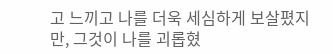고 느끼고 나를 더욱 세심하게 보살폈지만, 그것이 나를 괴롭혔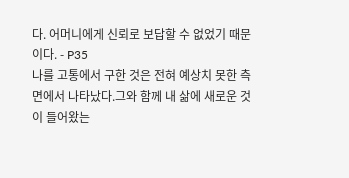다. 어머니에게 신뢰로 보답할 수 없었기 때문이다. - P35
나를 고통에서 구한 것은 전혀 예상치 못한 측면에서 나타났다.그와 함께 내 삶에 새로운 것이 들어왔는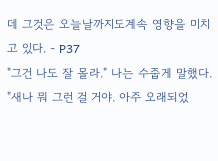데 그것은 오늘날까지도계속 영향을 미치고 있다. - P37
"그건 나도 잘 몰라." 나는 수줍게 말했다. "새나 뭐 그런 걸 거야. 아주 오래되었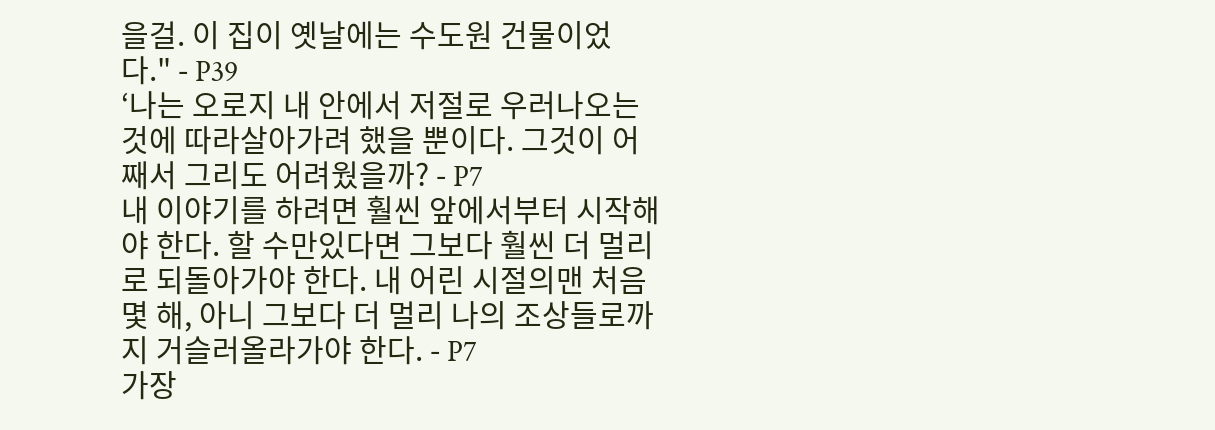을걸. 이 집이 옛날에는 수도원 건물이었다." - P39
‘나는 오로지 내 안에서 저절로 우러나오는 것에 따라살아가려 했을 뿐이다. 그것이 어째서 그리도 어려웠을까? - P7
내 이야기를 하려면 훨씬 앞에서부터 시작해야 한다. 할 수만있다면 그보다 훨씬 더 멀리로 되돌아가야 한다. 내 어린 시절의맨 처음 몇 해, 아니 그보다 더 멀리 나의 조상들로까지 거슬러올라가야 한다. - P7
가장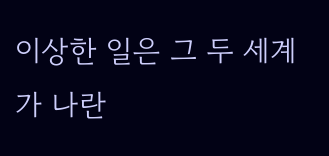이상한 일은 그 두 세계가 나란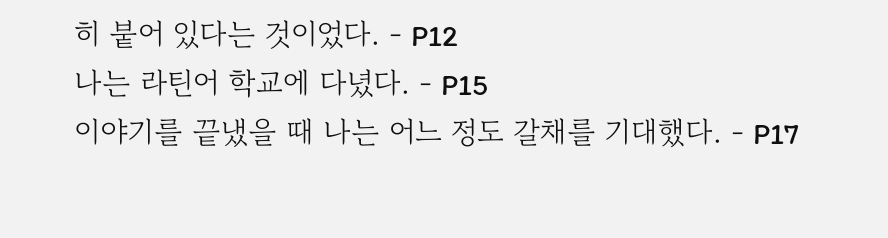히 붙어 있다는 것이었다. - P12
나는 라틴어 학교에 다녔다. - P15
이야기를 끝냈을 때 나는 어느 정도 갈채를 기대했다. - P17